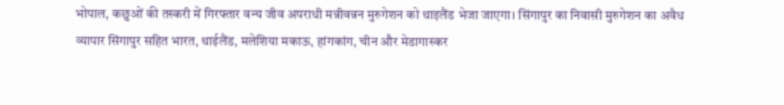भोपाल, कछुओं की तस्करी में गिरफ्तार वन्य जीव अपराधी मन्नीवन्नन मुरुगेशन को थाइलैंड भेजा जाएगा। सिंगापुर का निवासी मुरुगेशन का अवैध व्यापार सिंगापुर सहित भारत, थाईलैंड, मलेशिया मकाऊ, हांगकांग, चीन और मेडागास्कर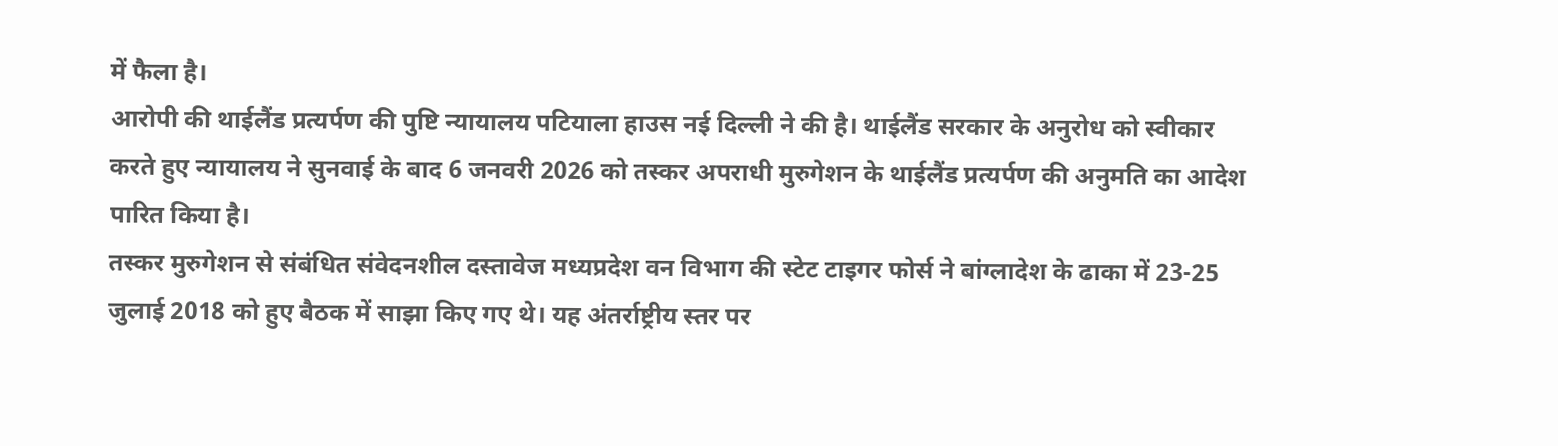में फैला है।
आरोपी की थाईलैंड प्रत्यर्पण की पुष्टि न्यायालय पटियाला हाउस नई दिल्ली ने की है। थाईलैंड सरकार के अनुरोध को स्वीकार करते हुए न्यायालय ने सुनवाई के बाद 6 जनवरी 2026 को तस्कर अपराधी मुरुगेशन के थाईलैंड प्रत्यर्पण की अनुमति का आदेश पारित किया है।
तस्कर मुरुगेशन से संबंधित संवेदनशील दस्तावेज मध्यप्रदेश वन विभाग की स्टेट टाइगर फोर्स ने बांग्लादेश के ढाका में 23-25 जुलाई 2018 को हुए बैठक में साझा किए गए थे। यह अंतर्राष्ट्रीय स्तर पर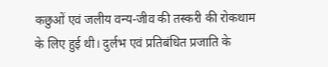कछुओं एवं जलीय वन्य-जीव की तस्करी की रोकथाम के लिए हुई थी। दुर्लभ एवं प्रतिबंधित प्रजाति के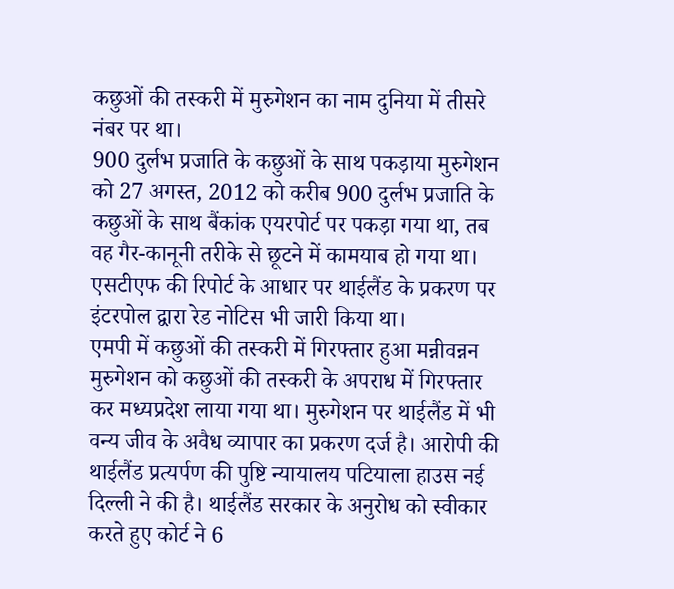कछुओं की तस्करी में मुरुगेशन का नाम दुनिया में तीसरे नंबर पर था।
900 दुर्लभ प्रजाति के कछुओं के साथ पकड़ाया मुरुगेशन को 27 अगस्त, 2012 को करीब 900 दुर्लभ प्रजाति के कछुओं के साथ बैंकांक एयरपोर्ट पर पकड़ा गया था, तब वह गैर-कानूनी तरीके से छूटने में कामयाब हो गया था। एसटीएफ की रिपोर्ट के आधार पर थाईलैंड के प्रकरण पर इंटरपोल द्वारा रेड नोटिस भी जारी किया था।
एमपी में कछुओं की तस्करी में गिरफ्तार हुआ मन्नीवन्नन मुरुगेशन को कछुओं की तस्करी के अपराध में गिरफ्तार कर मध्यप्रदेश लाया गया था। मुरुगेशन पर थाईलैंड में भी वन्य जीव के अवैध व्यापार का प्रकरण दर्ज है। आरोपी की थाईलैंड प्रत्यर्पण की पुष्टि न्यायालय पटियाला हाउस नई दिल्ली ने की है। थाईलैंड सरकार के अनुरोध को स्वीकार करते हुए कोर्ट ने 6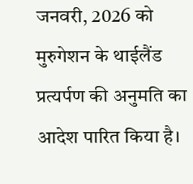जनवरी, 2026 को मुरुगेशन के थाईलैंड प्रत्यर्पण की अनुमति का आदेश पारित किया है।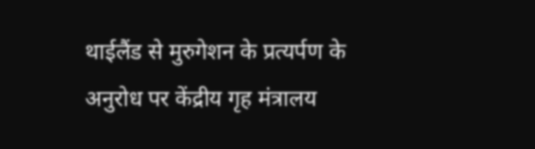थाईलैंड से मुरुगेशन के प्रत्यर्पण के अनुरोध पर केंद्रीय गृह मंत्रालय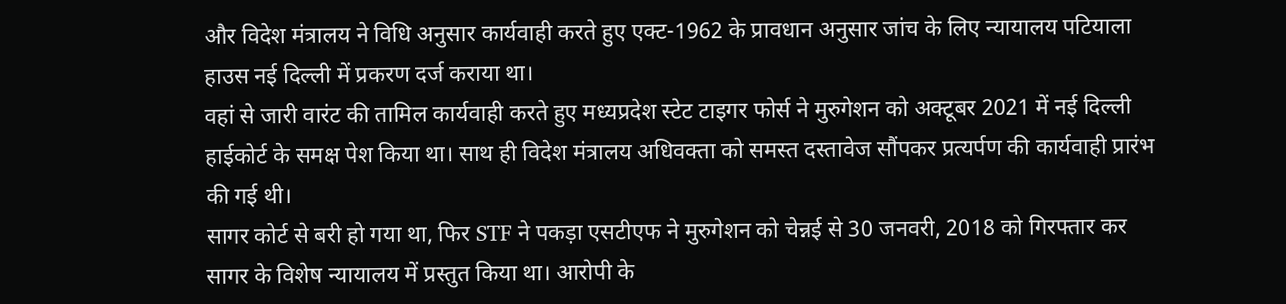और विदेश मंत्रालय ने विधि अनुसार कार्यवाही करते हुए एक्ट-1962 के प्रावधान अनुसार जांच के लिए न्यायालय पटियाला हाउस नई दिल्ली में प्रकरण दर्ज कराया था।
वहां से जारी वारंट की तामिल कार्यवाही करते हुए मध्यप्रदेश स्टेट टाइगर फोर्स ने मुरुगेशन को अक्टूबर 2021 में नई दिल्ली हाईकोर्ट के समक्ष पेश किया था। साथ ही विदेश मंत्रालय अधिवक्ता को समस्त दस्तावेज सौंपकर प्रत्यर्पण की कार्यवाही प्रारंभ की गई थी।
सागर कोर्ट से बरी हो गया था, फिर STF ने पकड़ा एसटीएफ ने मुरुगेशन को चेन्नई से 30 जनवरी, 2018 को गिरफ्तार कर सागर के विशेष न्यायालय में प्रस्तुत किया था। आरोपी के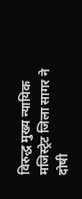विरुद्ध मुख्य न्यायिक मजिस्ट्रेट जिला सागर ने दोषी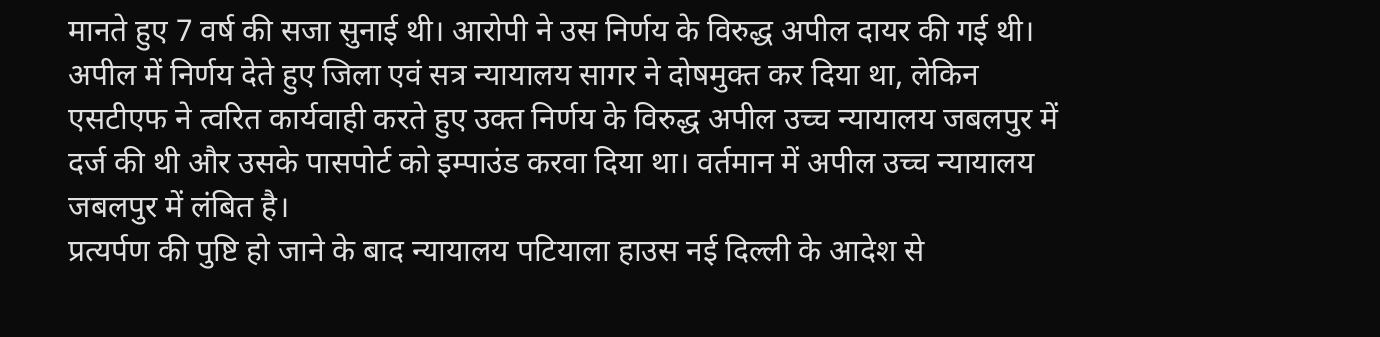मानते हुए 7 वर्ष की सजा सुनाई थी। आरोपी ने उस निर्णय के विरुद्ध अपील दायर की गई थी।
अपील में निर्णय देते हुए जिला एवं सत्र न्यायालय सागर ने दोषमुक्त कर दिया था, लेकिन एसटीएफ ने त्वरित कार्यवाही करते हुए उक्त निर्णय के विरुद्ध अपील उच्च न्यायालय जबलपुर में दर्ज की थी और उसके पासपोर्ट को इम्पाउंड करवा दिया था। वर्तमान में अपील उच्च न्यायालय जबलपुर में लंबित है।
प्रत्यर्पण की पुष्टि हो जाने के बाद न्यायालय पटियाला हाउस नई दिल्ली के आदेश से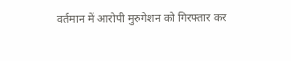वर्तमान में आरोपी मुरुगेशन को गिरफ्तार कर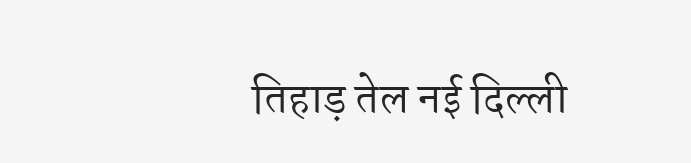तिहाड़ तेल नई दिल्ली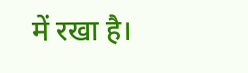में रखा है।